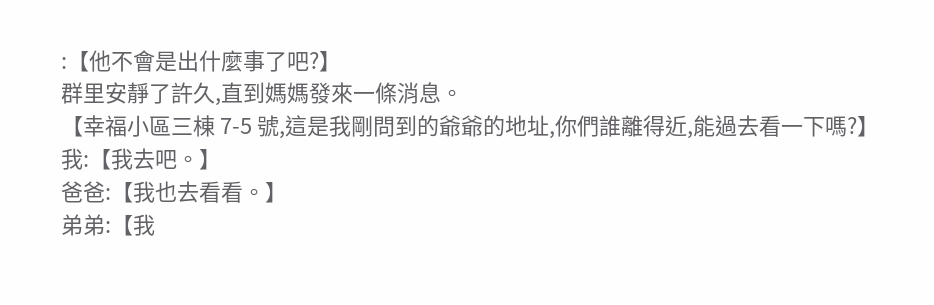:【他不會是出什麼事了吧?】
群里安靜了許久,直到媽媽發來一條消息。
【幸福小區三棟 7-5 號,這是我剛問到的爺爺的地址,你們誰離得近,能過去看一下嗎?】
我:【我去吧。】
爸爸:【我也去看看。】
弟弟:【我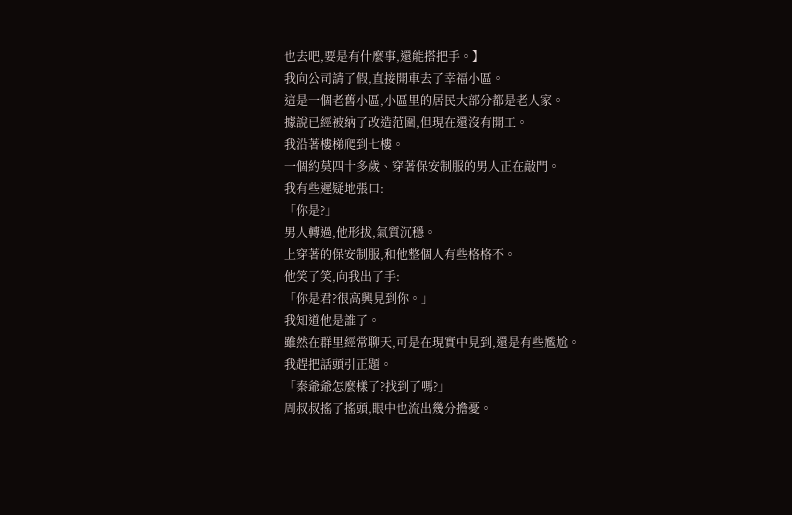也去吧,要是有什麼事,還能搭把手。】
我向公司請了假,直接開車去了幸福小區。
這是一個老舊小區,小區里的居民大部分都是老人家。
據說已經被納了改造范圍,但現在還沒有開工。
我沿著樓梯爬到七樓。
一個約莫四十多歲、穿著保安制服的男人正在敲門。
我有些遲疑地張口:
「你是?」
男人轉過,他形拔,氣質沉穩。
上穿著的保安制服,和他整個人有些格格不。
他笑了笑,向我出了手:
「你是君?很高興見到你。」
我知道他是誰了。
雖然在群里經常聊天,可是在現實中見到,還是有些尷尬。
我趕把話頭引正題。
「秦爺爺怎麼樣了?找到了嗎?」
周叔叔搖了搖頭,眼中也流出幾分擔憂。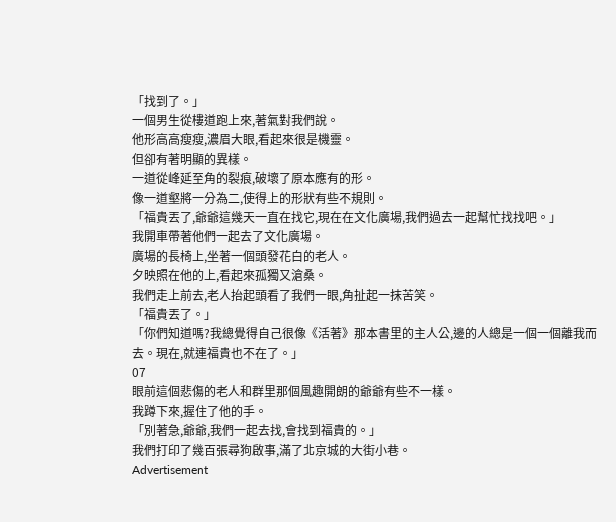「找到了。」
一個男生從樓道跑上來,著氣對我們說。
他形高高瘦瘦,濃眉大眼,看起來很是機靈。
但卻有著明顯的異樣。
一道從峰延至角的裂痕,破壞了原本應有的形。
像一道壑將一分為二,使得上的形狀有些不規則。
「福貴丟了,爺爺這幾天一直在找它,現在在文化廣場,我們過去一起幫忙找找吧。」
我開車帶著他們一起去了文化廣場。
廣場的長椅上,坐著一個頭發花白的老人。
夕映照在他的上,看起來孤獨又滄桑。
我們走上前去,老人抬起頭看了我們一眼,角扯起一抹苦笑。
「福貴丟了。」
「你們知道嗎?我總覺得自己很像《活著》那本書里的主人公,邊的人總是一個一個離我而去。現在,就連福貴也不在了。」
07
眼前這個悲傷的老人和群里那個風趣開朗的爺爺有些不一樣。
我蹲下來,握住了他的手。
「別著急,爺爺,我們一起去找,會找到福貴的。」
我們打印了幾百張尋狗啟事,滿了北京城的大街小巷。
Advertisement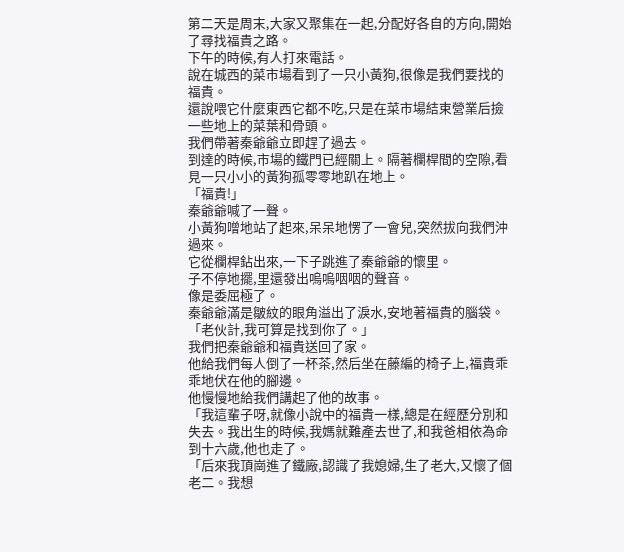第二天是周末,大家又聚集在一起,分配好各自的方向,開始了尋找福貴之路。
下午的時候,有人打來電話。
說在城西的菜市場看到了一只小黃狗,很像是我們要找的福貴。
還說喂它什麼東西它都不吃,只是在菜市場結束營業后撿一些地上的菜葉和骨頭。
我們帶著秦爺爺立即趕了過去。
到達的時候,市場的鐵門已經關上。隔著欄桿間的空隙,看見一只小小的黃狗孤零零地趴在地上。
「福貴!」
秦爺爺喊了一聲。
小黃狗噌地站了起來,呆呆地愣了一會兒,突然拔向我們沖過來。
它從欄桿鉆出來,一下子跳進了秦爺爺的懷里。
子不停地擺,里還發出嗚嗚咽咽的聲音。
像是委屈極了。
秦爺爺滿是皺紋的眼角溢出了淚水,安地著福貴的腦袋。
「老伙計,我可算是找到你了。」
我們把秦爺爺和福貴送回了家。
他給我們每人倒了一杯茶,然后坐在藤編的椅子上,福貴乖乖地伏在他的腳邊。
他慢慢地給我們講起了他的故事。
「我這輩子呀,就像小說中的福貴一樣,總是在經歷分別和失去。我出生的時候,我媽就難產去世了,和我爸相依為命到十六歲,他也走了。
「后來我頂崗進了鐵廠,認識了我媳婦,生了老大,又懷了個老二。我想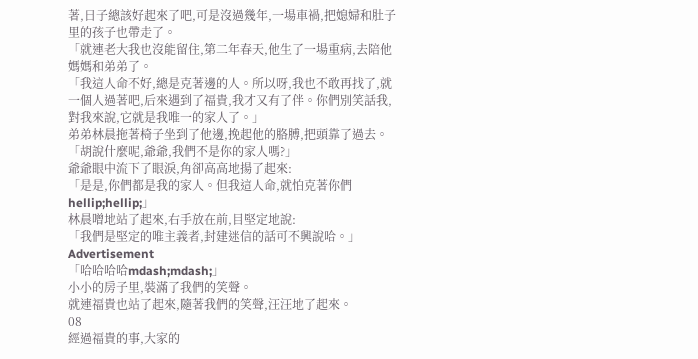著,日子總該好起來了吧,可是沒過幾年,一場車禍,把媳婦和肚子里的孩子也帶走了。
「就連老大我也沒能留住,第二年春天,他生了一場重病,去陪他媽媽和弟弟了。
「我這人命不好,總是克著邊的人。所以呀,我也不敢再找了,就一個人過著吧,后來遇到了福貴,我才又有了伴。你們別笑話我,對我來說,它就是我唯一的家人了。」
弟弟林晨拖著椅子坐到了他邊,挽起他的胳膊,把頭靠了過去。
「胡說什麼呢,爺爺,我們不是你的家人嗎?」
爺爺眼中流下了眼淚,角卻高高地揚了起來:
「是是,你們都是我的家人。但我這人命,就怕克著你們hellip;hellip;」
林晨噌地站了起來,右手放在前,目堅定地說:
「我們是堅定的唯主義者,封建迷信的話可不興說哈。」
Advertisement
「哈哈哈哈mdash;mdash;」
小小的房子里,裝滿了我們的笑聲。
就連福貴也站了起來,隨著我們的笑聲,汪汪地了起來。
08
經過福貴的事,大家的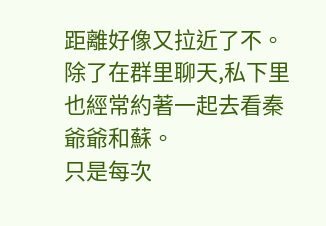距離好像又拉近了不。
除了在群里聊天,私下里也經常約著一起去看秦爺爺和蘇。
只是每次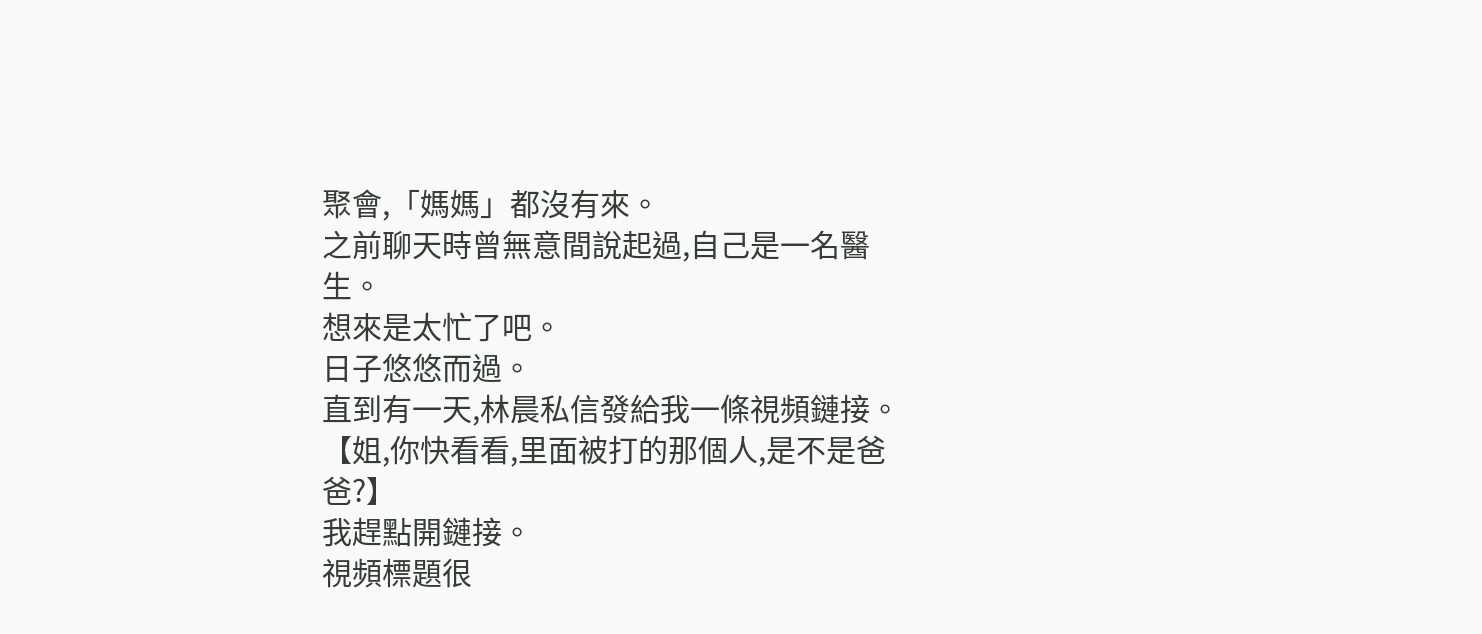聚會,「媽媽」都沒有來。
之前聊天時曾無意間說起過,自己是一名醫生。
想來是太忙了吧。
日子悠悠而過。
直到有一天,林晨私信發給我一條視頻鏈接。
【姐,你快看看,里面被打的那個人,是不是爸爸?】
我趕點開鏈接。
視頻標題很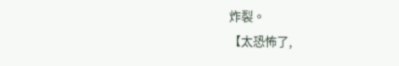炸裂。
【太恐怖了,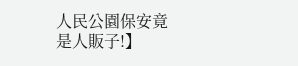人民公園保安竟是人販子!】